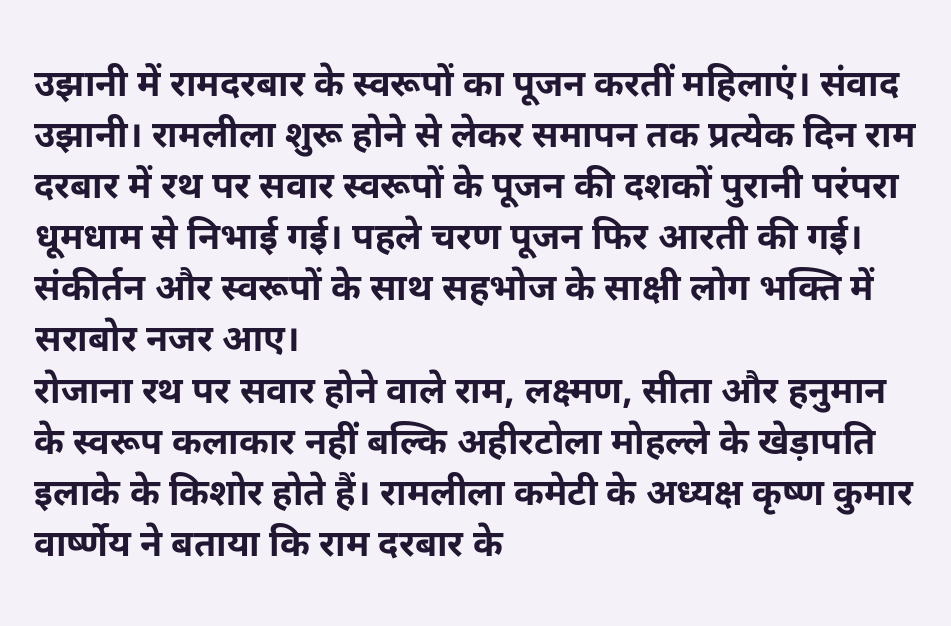उझानी में रामदरबार के स्वरूपों का पूजन करतीं महिलाएं। संवाद
उझानी। रामलीला शुरू होने से लेकर समापन तक प्रत्येक दिन राम दरबार में रथ पर सवार स्वरूपों के पूजन की दशकों पुरानी परंपरा धूमधाम से निभाई गई। पहले चरण पूजन फिर आरती की गई। संकीर्तन और स्वरूपों के साथ सहभोज के साक्षी लोग भक्ति में सराबोर नजर आए।
रोजाना रथ पर सवार होने वाले राम, लक्ष्मण, सीता और हनुमान के स्वरूप कलाकार नहीं बल्कि अहीरटोला मोहल्ले के खेड़ापति इलाके के किशोर होते हैं। रामलीला कमेटी के अध्यक्ष कृष्ण कुमार वार्ष्णेय ने बताया कि राम दरबार के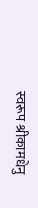स्वरूप श्रीकामधेनु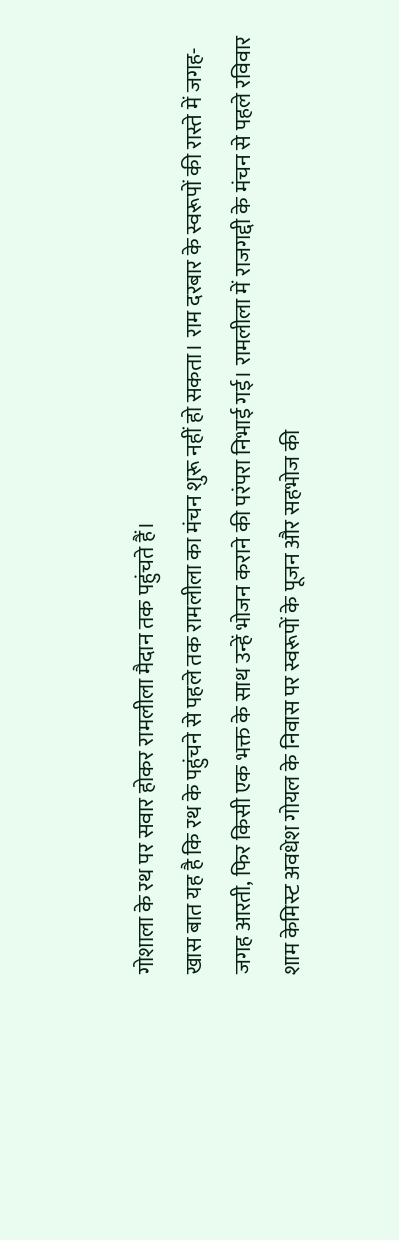गोशाला के रथ पर सवार होकर रामलीला मैदान तक पहुंचते हैं।
खास बात यह है कि रथ के पहुंचने से पहले तक रामलीला का मंचन शुरू नहीं हो सकता। राम दरबार के स्वरूपों की रास्ते में जगह- जगह आरती, फिर किसी एक भक्त के साथ उन्हें भोजन कराने की परंपरा निभाई गई। रामलीला में राजगद्दी के मंचन से पहले रविवार शाम केमिस्ट अवधेश गोयल के निवास पर स्वरूपों के पूजन और सहभोज की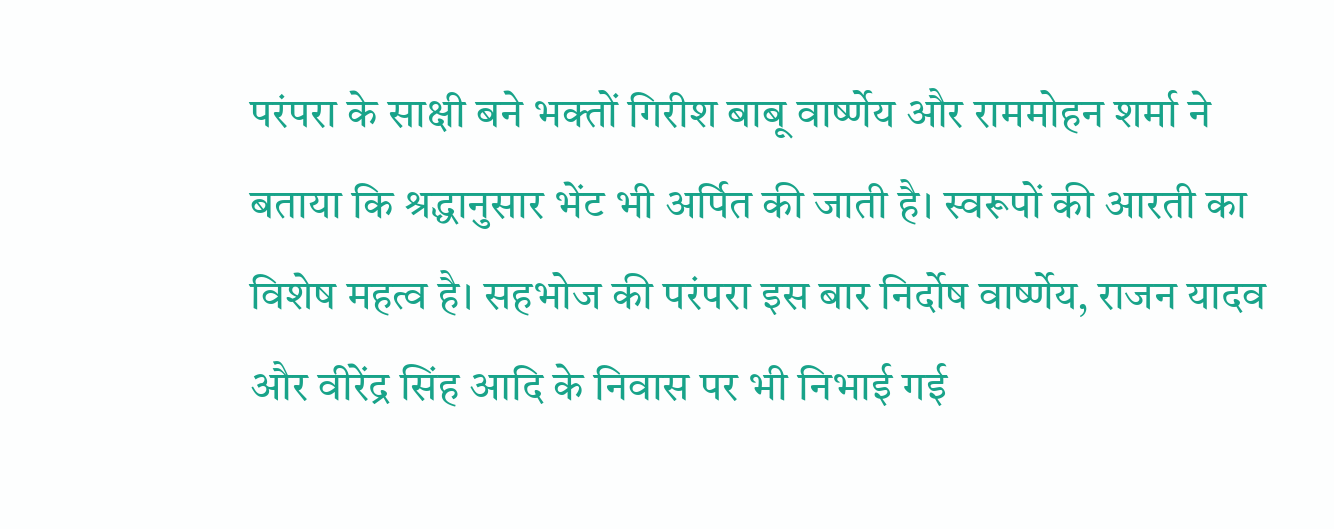परंपरा के साक्षी बने भक्तों गिरीश बाबू वार्ष्णेय और राममोहन शर्मा ने बताया कि श्रद्धानुसार भेंट भी अर्पित की जाती है। स्वरूपों की आरती का विशेष महत्व है। सहभोज की परंपरा इस बार निर्दोष वार्ष्णेय, राजन यादव और वीरेंद्र सिंह आदि के निवास पर भी निभाई गई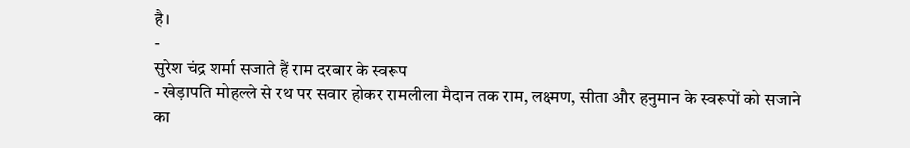है।
-
सुरेश चंद्र शर्मा सजाते हैं राम दरबार के स्वरूप
- खेड़ापति मोहल्ले से रथ पर सवार होकर रामलीला मैदान तक राम, लक्ष्मण, सीता और हनुमान के स्वरूपों को सजाने का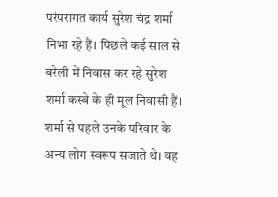परंपरागत कार्य सुरेश चंद्र शर्मा निभा रहे हैं। पिछले कई साल से बरेली में निवास कर रहे सुरेश शर्मा कस्बे के ही मूल निवासी हैं। शर्मा से पहले उनके परिवार के अन्य लोग स्वरूप सजाते थे। वह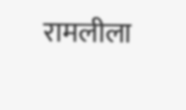रामलीला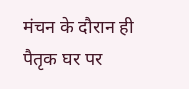मंचन के दौरान ही पैतृक घर पर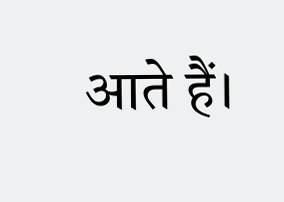आते हैं।